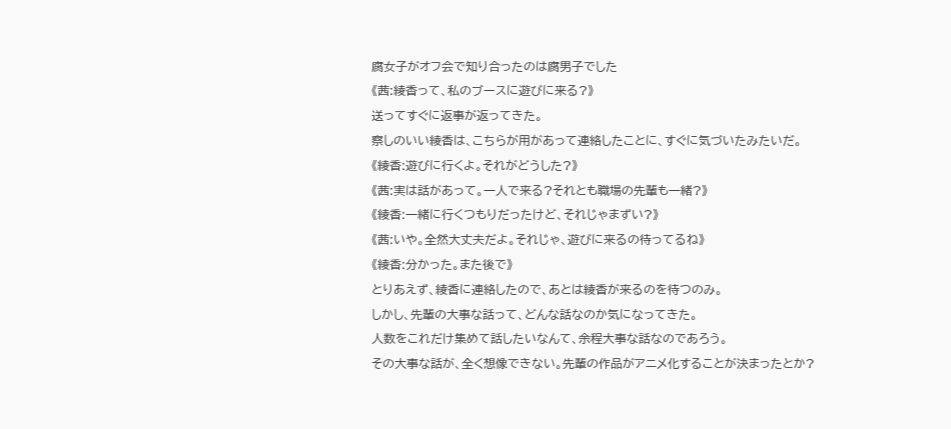腐女子がオフ会で知り合ったのは腐男子でした
《茜:綾香って、私のブースに遊びに来る?》
送ってすぐに返事が返ってきた。
察しのいい綾香は、こちらが用があって連絡したことに、すぐに気づいたみたいだ。
《綾香:遊びに行くよ。それがどうした?》
《茜:実は話があって。一人で来る?それとも職場の先輩も一緒?》
《綾香:一緒に行くつもりだったけど、それじゃまずい?》
《茜:いや。全然大丈夫だよ。それじゃ、遊びに来るの待ってるね》
《綾香:分かった。また後で》
とりあえず、綾香に連絡したので、あとは綾香が来るのを待つのみ。
しかし、先輩の大事な話って、どんな話なのか気になってきた。
人数をこれだけ集めて話したいなんて、余程大事な話なのであろう。
その大事な話が、全く想像できない。先輩の作品がアニメ化することが決まったとか?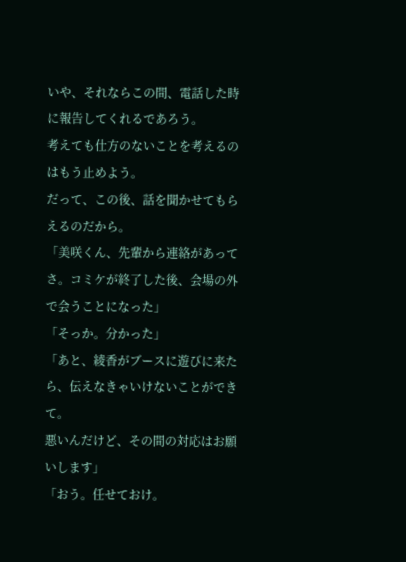いや、それならこの間、電話した時に報告してくれるであろう。
考えても仕方のないことを考えるのはもう止めよう。
だって、この後、話を聞かせてもらえるのだから。
「美咲くん、先輩から連絡があってさ。コミケが終了した後、会場の外で会うことになった」
「そっか。分かった」
「あと、綾香がブースに遊びに来たら、伝えなきゃいけないことができて。
悪いんだけど、その間の対応はお願いします」
「おう。任せておけ。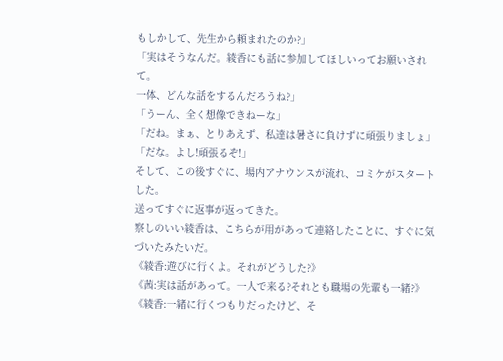もしかして、先生から頼まれたのか?」
「実はそうなんだ。綾香にも話に参加してほしいってお願いされて。
一体、どんな話をするんだろうね?」
「うーん、全く想像できねーな」
「だね。まぁ、とりあえず、私達は暑さに負けずに頑張りましょ」
「だな。よし!頑張るぞ!」
そして、この後すぐに、場内アナウンスが流れ、コミケがスタートした。
送ってすぐに返事が返ってきた。
察しのいい綾香は、こちらが用があって連絡したことに、すぐに気づいたみたいだ。
《綾香:遊びに行くよ。それがどうした?》
《茜:実は話があって。一人で来る?それとも職場の先輩も一緒?》
《綾香:一緒に行くつもりだったけど、そ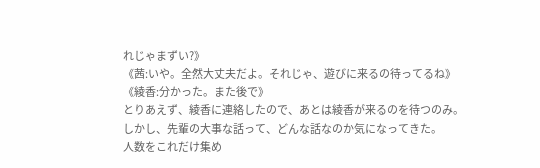れじゃまずい?》
《茜:いや。全然大丈夫だよ。それじゃ、遊びに来るの待ってるね》
《綾香:分かった。また後で》
とりあえず、綾香に連絡したので、あとは綾香が来るのを待つのみ。
しかし、先輩の大事な話って、どんな話なのか気になってきた。
人数をこれだけ集め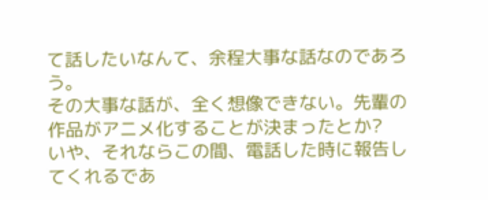て話したいなんて、余程大事な話なのであろう。
その大事な話が、全く想像できない。先輩の作品がアニメ化することが決まったとか?
いや、それならこの間、電話した時に報告してくれるであ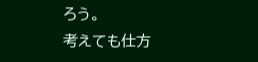ろう。
考えても仕方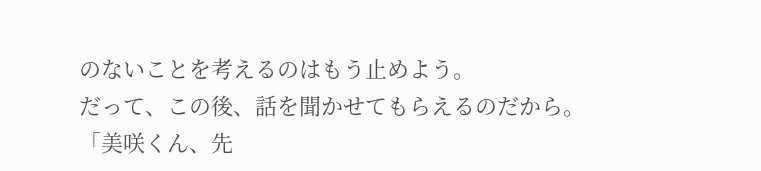のないことを考えるのはもう止めよう。
だって、この後、話を聞かせてもらえるのだから。
「美咲くん、先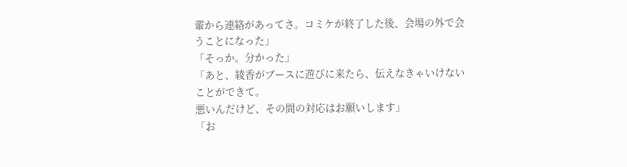輩から連絡があってさ。コミケが終了した後、会場の外で会うことになった」
「そっか。分かった」
「あと、綾香がブースに遊びに来たら、伝えなきゃいけないことができて。
悪いんだけど、その間の対応はお願いします」
「お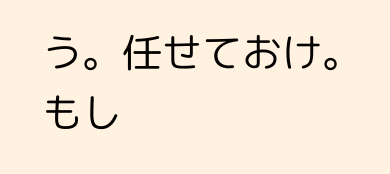う。任せておけ。
もし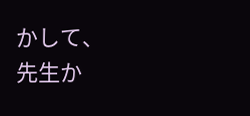かして、先生か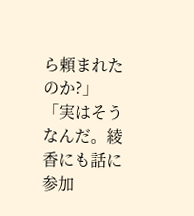ら頼まれたのか?」
「実はそうなんだ。綾香にも話に参加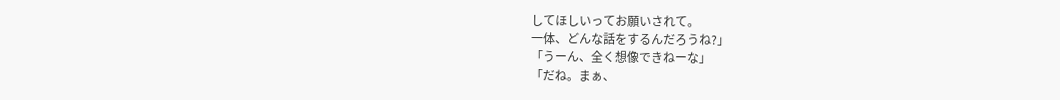してほしいってお願いされて。
一体、どんな話をするんだろうね?」
「うーん、全く想像できねーな」
「だね。まぁ、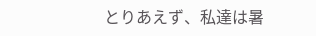とりあえず、私達は暑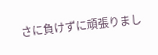さに負けずに頑張りまし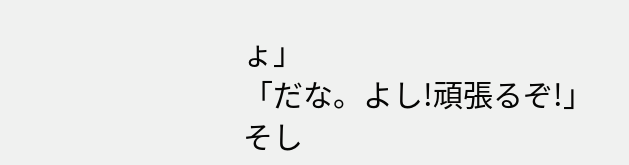ょ」
「だな。よし!頑張るぞ!」
そし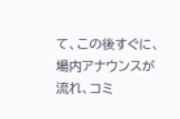て、この後すぐに、場内アナウンスが流れ、コミ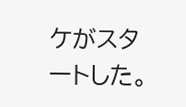ケがスタートした。